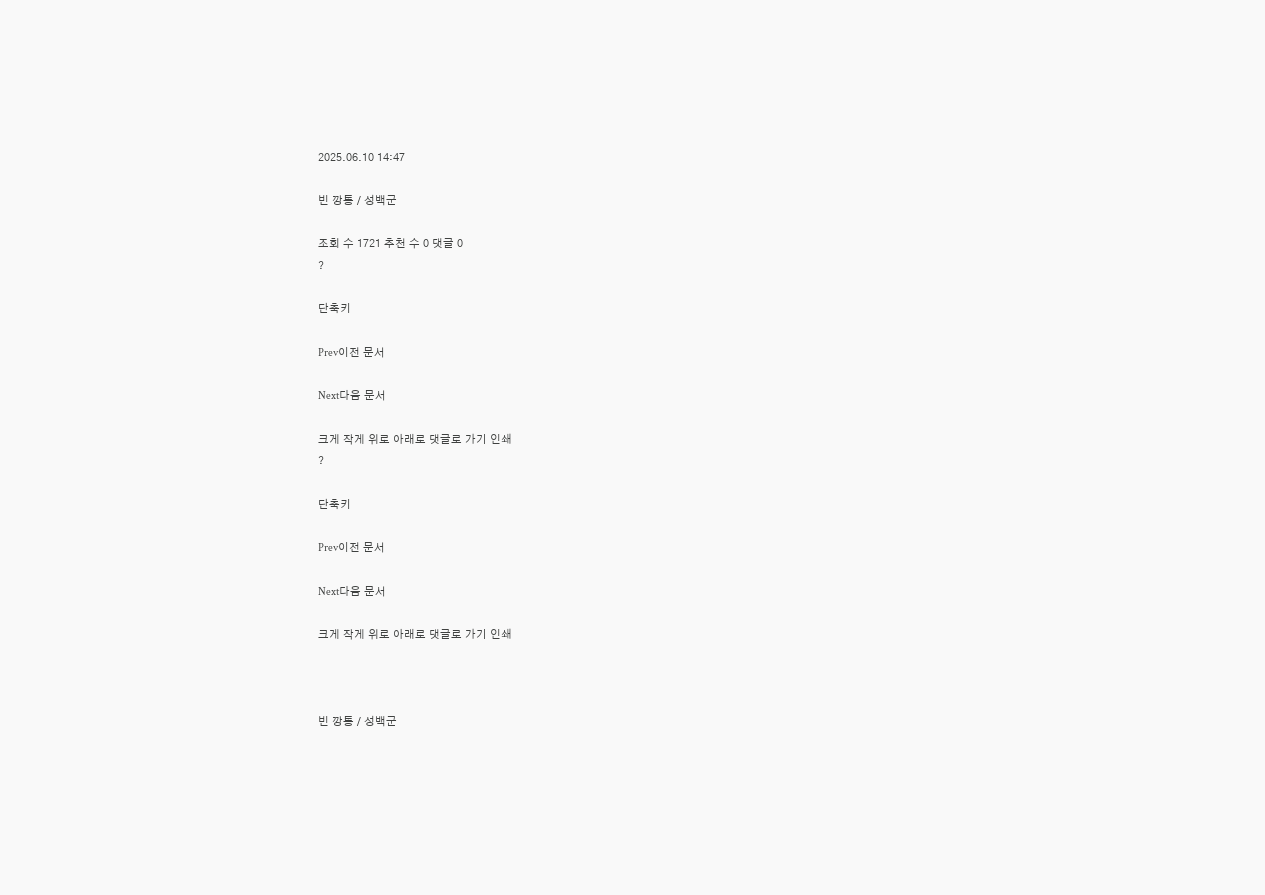2025.06.10 14:47

빈 깡통 / 성백군

조회 수 1721 추천 수 0 댓글 0
?

단축키

Prev이전 문서

Next다음 문서

크게 작게 위로 아래로 댓글로 가기 인쇄
?

단축키

Prev이전 문서

Next다음 문서

크게 작게 위로 아래로 댓글로 가기 인쇄



빈 깡통 / 성백군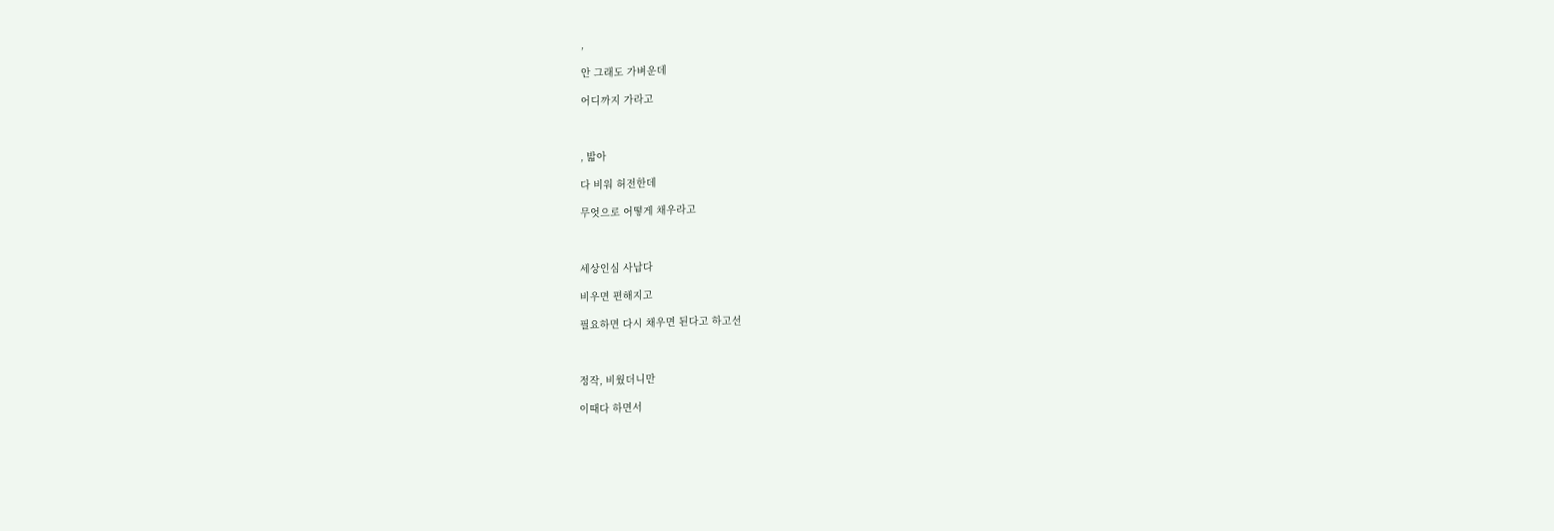,

안 그래도 가벼운데

어디까지 가라고



, 밟아

다 비워 허전한데

무엇으로 어떻게 채우라고



세상인심 사납다

비우면 편해지고

필요하면 다시 채우면 된다고 하고선



정작, 비웠더니만

이때다 하면서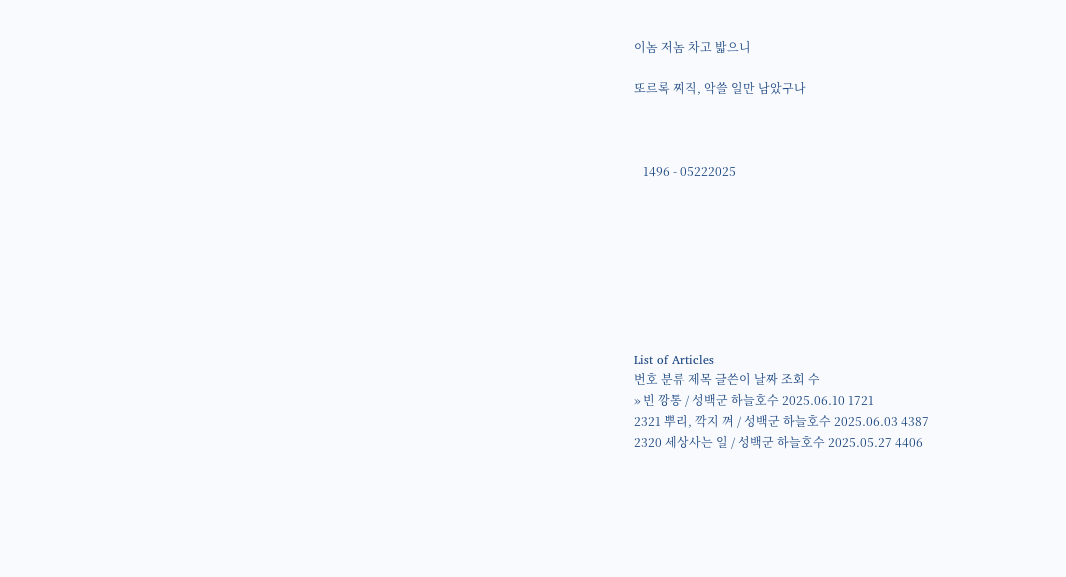이놈 저놈 차고 밟으니

또르록 찌직, 악쓸 일만 남았구나



   1496 - 05222025








List of Articles
번호 분류 제목 글쓴이 날짜 조회 수
» 빈 깡통 / 성백군 하늘호수 2025.06.10 1721
2321 뿌리, 깍지 껴 / 성백군 하늘호수 2025.06.03 4387
2320 세상사는 일 / 성백군 하늘호수 2025.05.27 4406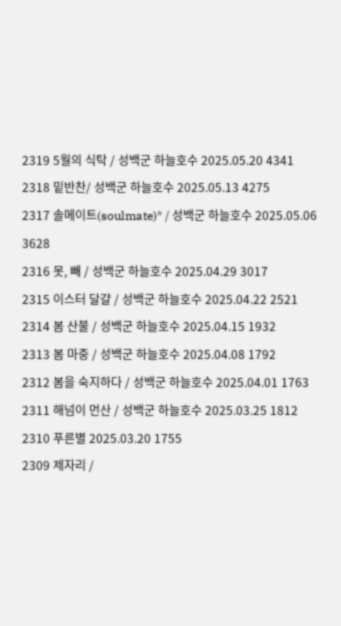2319 5월의 식탁 / 성백군 하늘호수 2025.05.20 4341
2318 밑반찬/ 성백군 하늘호수 2025.05.13 4275
2317 솔메이트(soulmate)* / 성백군 하늘호수 2025.05.06 3628
2316 못, 빼 / 성백군 하늘호수 2025.04.29 3017
2315 이스터 달걀 / 성백군 하늘호수 2025.04.22 2521
2314 봄 산불 / 성백군 하늘호수 2025.04.15 1932
2313 봄 마중 / 성백군 하늘호수 2025.04.08 1792
2312 봄을 숙지하다 / 성백군 하늘호수 2025.04.01 1763
2311 해넘이 먼산 / 성백군 하늘호수 2025.03.25 1812
2310 푸른별 2025.03.20 1755
2309 제자리 /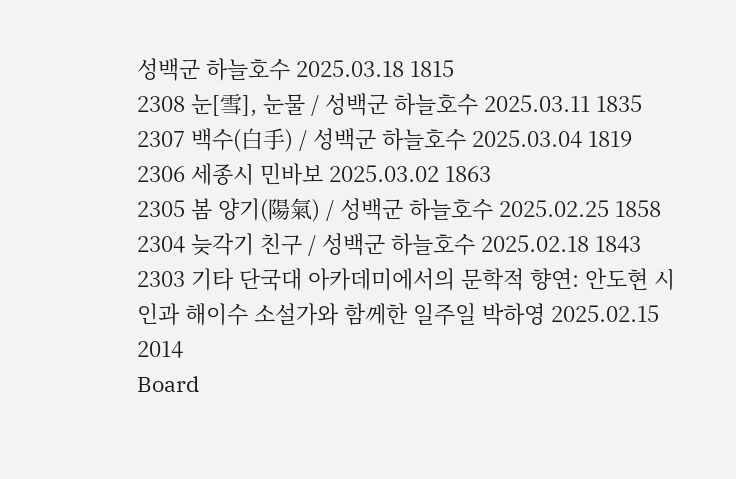성백군 하늘호수 2025.03.18 1815
2308 눈[雪], 눈물 / 성백군 하늘호수 2025.03.11 1835
2307 백수(白手) / 성백군 하늘호수 2025.03.04 1819
2306 세종시 민바보 2025.03.02 1863
2305 봄 양기(陽氣) / 성백군 하늘호수 2025.02.25 1858
2304 늦각기 친구 / 성백군 하늘호수 2025.02.18 1843
2303 기타 단국대 아카데미에서의 문학적 향연: 안도현 시인과 해이수 소설가와 함께한 일주일 박하영 2025.02.15 2014
Board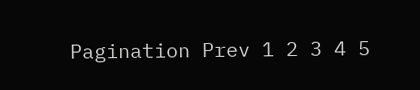Pagination Prev 1 2 3 4 5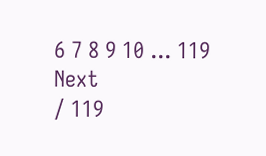6 7 8 9 10 ... 119 Next
/ 119